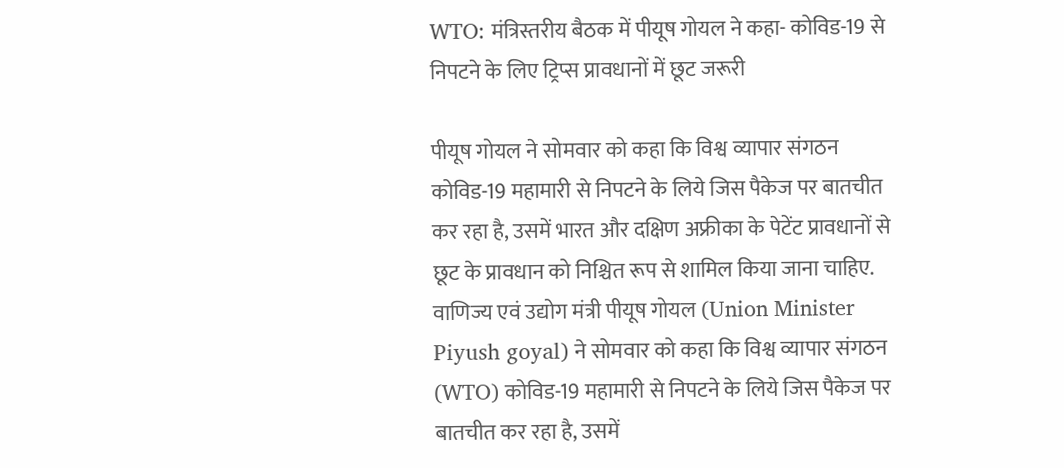WTO: मंत्रिस्तरीय बैठक में पीयूष गोयल ने कहा- कोविड-19 से निपटने के लिए ट्रिप्स प्रावधानों में छूट जरूरी

पीयूष गोयल ने सोमवार को कहा कि विश्व व्यापार संगठन कोविड-19 महामारी से निपटने के लिये जिस पैकेज पर बातचीत कर रहा है, उसमें भारत और दक्षिण अफ्रीका के पेटेंट प्रावधानों से छूट के प्रावधान को निश्चित रूप से शामिल किया जाना चाहिए.
वाणिज्य एवं उद्योग मंत्री पीयूष गोयल (Union Minister Piyush goyal) ने सोमवार को कहा कि विश्व व्यापार संगठन (WTO) कोविड-19 महामारी से निपटने के लिये जिस पैकेज पर बातचीत कर रहा है, उसमें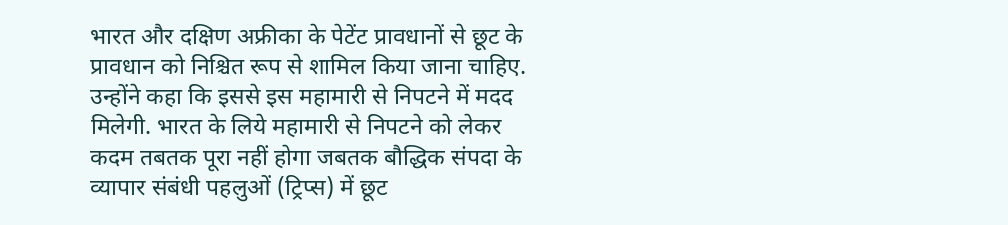भारत और दक्षिण अफ्रीका के पेटेंट प्रावधानों से छूट के प्रावधान को निश्चित रूप से शामिल किया जाना चाहिए. उन्होंने कहा कि इससे इस महामारी से निपटने में मदद मिलेगी. भारत के लिये महामारी से निपटने को लेकर कदम तबतक पूरा नहीं होगा जबतक बौद्धिक संपदा के व्यापार संबंधी पहलुओं (ट्रिप्स) में छूट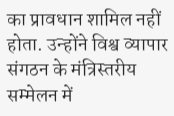का प्रावधान शामिल नहीं होता. उन्होंने विश्व व्यापार संगठन के मंत्रिस्तरीय सम्मेलन में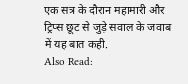एक सत्र के दौरान महामारी और ट्रिप्स छूट से जुड़े सवाल के जवाब में यह बात कही.
Also Read: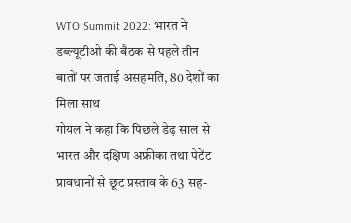WTO Summit 2022: भारत ने डब्ल्यूटीओ की बैठक से पहले तीन बातों पर जताई असहमति, 80 देशों का मिला साथ
गोयल ने कहा कि पिछले डेढ़ साल से भारत और दक्षिण अफ्रीका तथा पेटेंट प्रावधानों से छूट प्रस्ताव के 63 सह-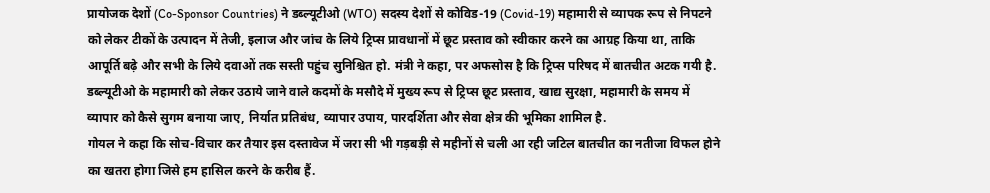प्रायोजक देशों (Co-Sponsor Countries) ने डब्ल्यूटीओ (WTO) सदस्य देशों से कोविड-19 (Covid-19) महामारी से व्यापक रूप से निपटने को लेकर टीकों के उत्पादन में तेजी, इलाज और जांच के लिये ट्रिप्स प्रावधानों में छूट प्रस्ताव को स्वीकार करने का आग्रह किया था, ताकि आपूर्ति बढ़े और सभी के लिये दवाओं तक सस्ती पहुंच सुनिश्चित हो. मंत्री ने कहा, पर अफसोस है कि ट्रिप्स परिषद में बातचीत अटक गयी है. डब्ल्यूटीओ के महामारी को लेकर उठाये जाने वाले कदमों के मसौदे में मुख्य रूप से ट्रिप्स छूट प्रस्ताव, खाद्य सुरक्षा, महामारी के समय में व्यापार को कैसे सुगम बनाया जाए, निर्यात प्रतिबंध, व्यापार उपाय, पारदर्शिता और सेवा क्षेत्र की भूमिका शामिल है.
गोयल ने कहा कि सोच-विचार कर तैयार इस दस्तावेज में जरा सी भी गड़बड़ी से महीनों से चली आ रही जटिल बातचीत का नतीजा विफल होने का खतरा होगा जिसे हम हासिल करने के करीब हैं.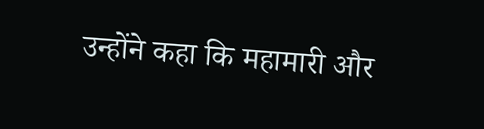उन्होंने कहा कि महामारी और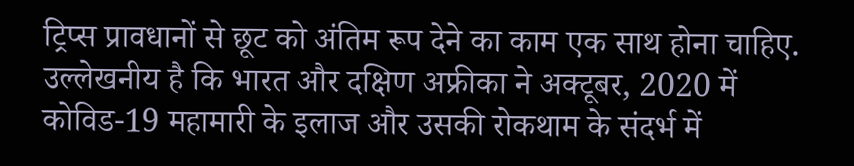ट्रिप्स प्रावधानों से छूट को अंतिम रूप देने का काम एक साथ होना चाहिए. उल्लेखनीय है कि भारत और दक्षिण अफ्रीका ने अक्टूबर, 2020 में कोविड-19 महामारी के इलाज और उसकी रोकथाम के संदर्भ में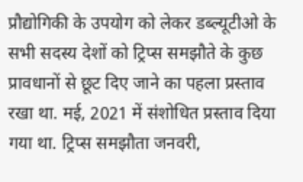प्रौद्योगिकी के उपयोग को लेकर डब्ल्यूटीओ के सभी सदस्य देशों को ट्रिप्स समझौते के कुछ प्रावधानों से छूट दिए जाने का पहला प्रस्ताव रखा था. मई, 2021 में संशोधित प्रस्ताव दिया गया था. ट्रिप्स समझौता जनवरी,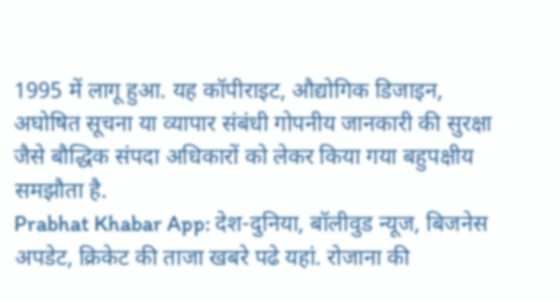1995 में लागू हुआ. यह कॉपीराइट, औद्योगिक डिजाइन, अघोषित सूचना या व्यापार संबंधी गोपनीय जानकारी की सुरक्षा जैसे बौद्धिक संपदा अधिकारों को लेकर किया गया बहुपक्षीय समझौता है.
Prabhat Khabar App: देश-दुनिया, बॉलीवुड न्यूज, बिजनेस अपडेट, क्रिकेट की ताजा खबरे पढे यहां. रोजाना की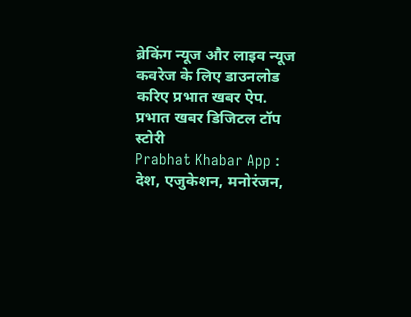ब्रेकिंग न्यूज और लाइव न्यूज कवरेज के लिए डाउनलोड करिए प्रभात खबर ऐप.
प्रभात खबर डिजिटल टॉप स्टोरी
Prabhat Khabar App :
देश, एजुकेशन, मनोरंजन,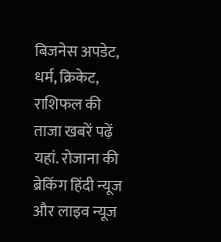बिजनेस अपडेट, धर्म, क्रिकेट, राशिफल की ताजा खबरें पढ़ें यहां. रोजाना की ब्रेकिंग हिंदी न्यूज और लाइव न्यूज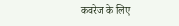कवरेज के लिए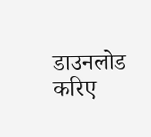डाउनलोड करिए